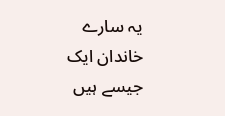یہ سارے خاندان ایک جیسے ہیں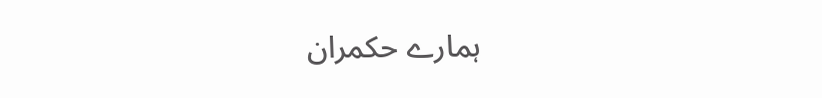ہمارے حکمران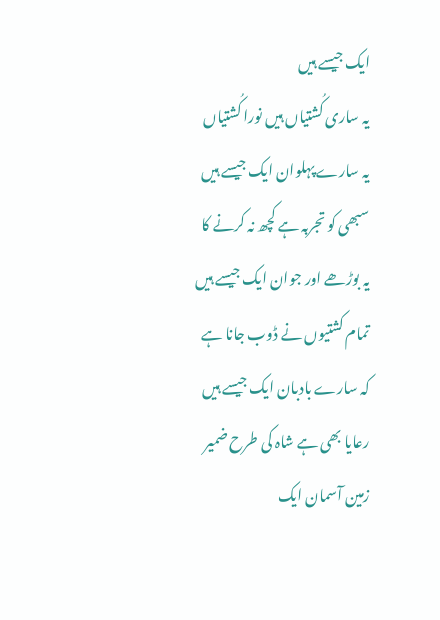ایک جیسے ہیں
یہ ساری کُشتیاں ہیں نورا کُشتیاں
یہ سارے پہلوان ایک جیسے ہیں
سبھی کو تجربہ ہے کچھ نہ کرنے کا
یہ بوڑھے اور جوان ایک جیسے ہیں
تمام کشتیوں نے ڈوب جانا ہے
کہ سارے بادبان ایک جیسے ہیں
رعایا بھی ہے شاہ کی طرح ضمیر
زمین آسمان ایک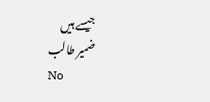جیسے ہیں
ضمیر طالب
No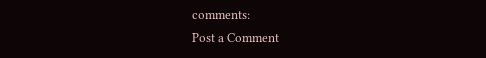comments:
Post a Comment